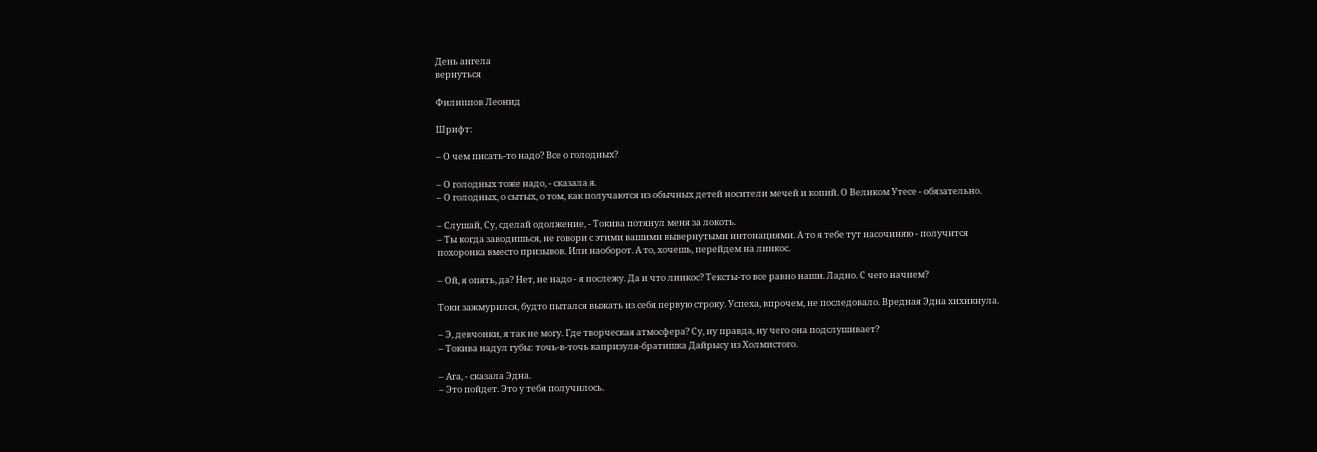День ангела
вернуться

Филиппов Леонид

Шрифт:

– О чем писать-то надо? Все о голодных?

– О голодных тоже надо, - сказала я.
– О голодных, о сытых, о том, как получаются из обычных детей носители мечей и копий. О Великом Утесе - обязательно.

– Слушай, Су, сделай одолжение, - Токива потянул меня за локоть.
– Ты когда заводишься, не говори с этими вашими вывернутыми интонациями. А то я тебе тут насочиняю - получится похоронка вместо призывов. Или наоборот. А то, хочешь, перейдем на линкос.

– Ой, я опять, да? Нет, не надо - я послежу. Да и что линкос? Тексты-то все равно наши. Ладно. С чего начнем?

Токи зажмурился, будто пытался выжать из себя первую строку. Успеха, впрочем, не последовало. Вредная Эдна хихикнула.

– Э, девчонки, я так не могу. Где творческая атмосфера? Су, ну правда, ну чего она подслушивает?
– Токива надул губы: точь-в-точь капризуля-братишка Дайрысу из Холмистого.

– Ага, - сказала Эдна.
– Это пойдет. Это у тебя получилось.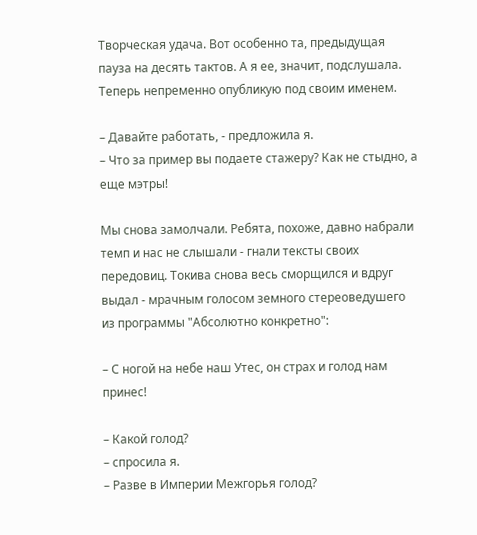Творческая удача. Вот особенно та, предыдущая пауза на десять тактов. А я ее, значит, подслушала. Теперь непременно опубликую под своим именем.

– Давайте работать, - предложила я.
– Что за пример вы подаете стажеру? Как не стыдно, а еще мэтры!

Мы снова замолчали. Ребята, похоже, давно набрали темп и нас не слышали - гнали тексты своих передовиц. Токива снова весь сморщился и вдруг выдал - мрачным голосом земного стереоведушего из программы "Абсолютно конкретно":

– С ногой на небе наш Утес, он страх и голод нам принес!

– Какой голод?
– спросила я.
– Разве в Империи Межгорья голод?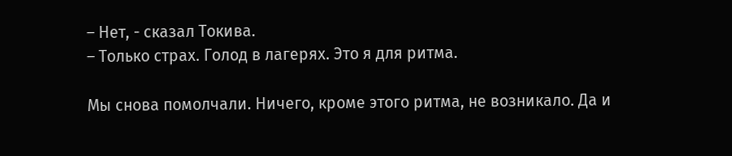– Нет, - сказал Токива.
– Только страх. Голод в лагерях. Это я для ритма.

Мы снова помолчали. Ничего, кроме этого ритма, не возникало. Да и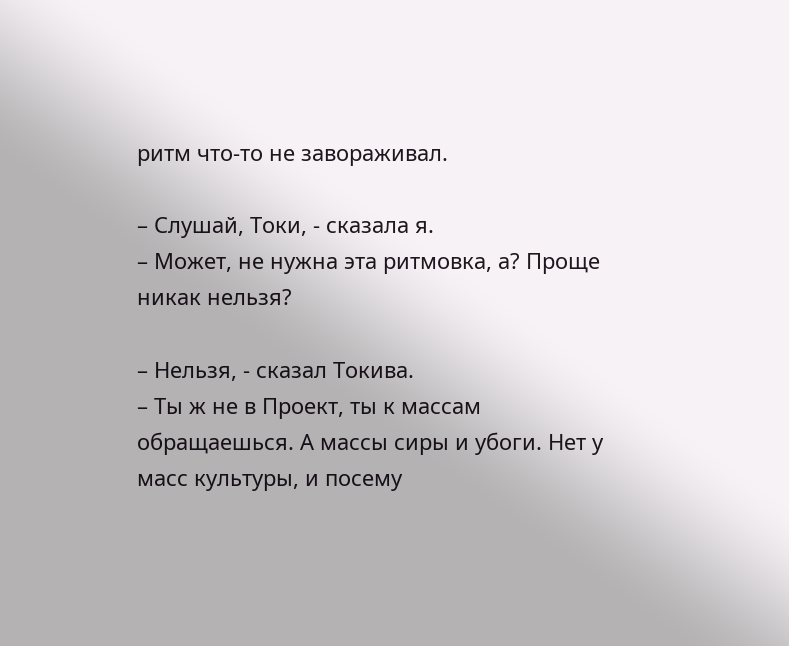ритм что-то не завораживал.

– Слушай, Токи, - сказала я.
– Может, не нужна эта ритмовка, а? Проще никак нельзя?

– Нельзя, - сказал Токива.
– Ты ж не в Проект, ты к массам обращаешься. А массы сиры и убоги. Нет у масс культуры, и посему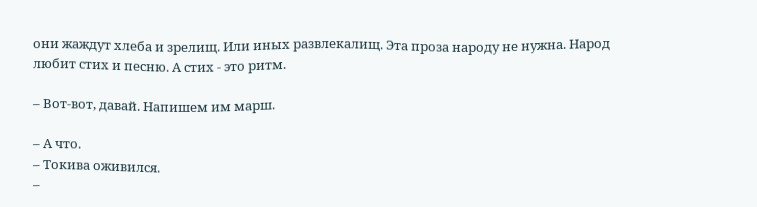они жаждут хлеба и зрелищ. Или иных развлекалищ. Эта проза народу не нужна. Народ любит стих и песню. А стих - это ритм.

– Вот-вот, давай. Напишем им марш.

– А что.
– Токива оживился.
–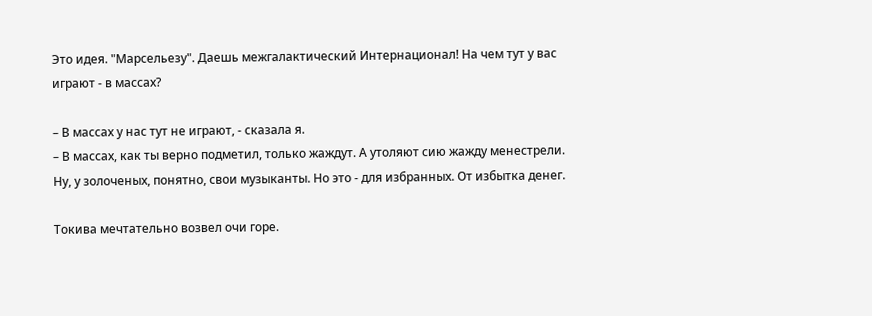Это идея. "Марсельезу". Даешь межгалактический Интернационал! На чем тут у вас играют - в массах?

– В массах у нас тут не играют, - сказала я.
– В массах, как ты верно подметил, только жаждут. А утоляют сию жажду менестрели. Ну, у золоченых, понятно, свои музыканты. Но это - для избранных. От избытка денег.

Токива мечтательно возвел очи горе.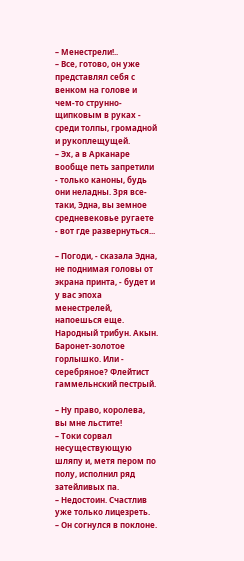– Менестрели!..
– Все, готово, он уже представлял себя с венком на голове и чем-то струнно-щипковым в руках - среди толпы, громадной и рукоплещущей.
– Эх, а в Арканаре вообще петь запретили - только каноны, будь они неладны. Зря все-таки, Эдна, вы земное средневековье ругаете - вот где развернуться...

– Погоди, - сказала Эдна, не поднимая головы от экрана принта, - будет и у вас эпоха менестрелей, напоешься еще. Народный трибун. Акын. Баронет-золотое горлышко. Или - серебряное? Флейтист гаммельнский пестрый.

– Ну право, королева, вы мне льстите!
– Токи сорвал несуществующую шляпу и, метя пером по полу, исполнил ряд затейливых па.
– Недостоин. Счастлив уже только лицезреть.
– Он согнулся в поклоне.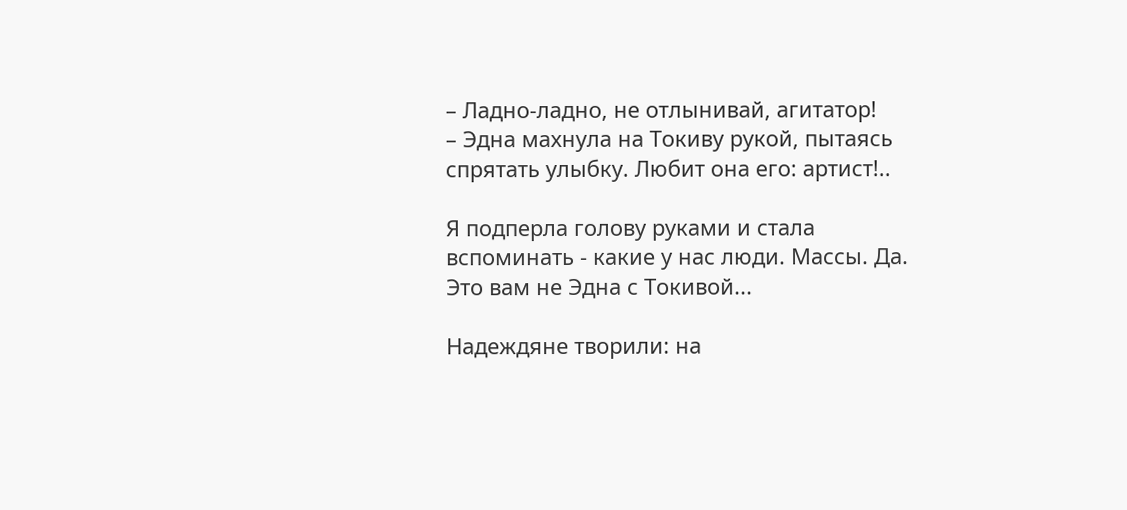– Ладно-ладно, не отлынивай, агитатор!
– Эдна махнула на Токиву рукой, пытаясь спрятать улыбку. Любит она его: артист!..

Я подперла голову руками и стала вспоминать - какие у нас люди. Массы. Да. Это вам не Эдна с Токивой...

Надеждяне творили: на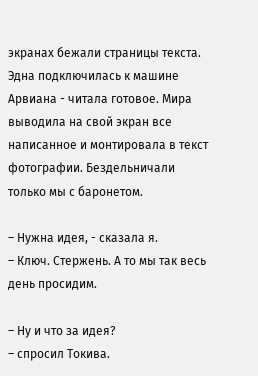экранах бежали страницы текста. Эдна подключилась к машине Арвиана - читала готовое. Мира выводила на свой экран все написанное и монтировала в текст фотографии. Бездельничали только мы с баронетом.

– Нужна идея, - сказала я.
– Ключ. Стержень. А то мы так весь день просидим.

– Ну и что за идея?
– спросил Токива.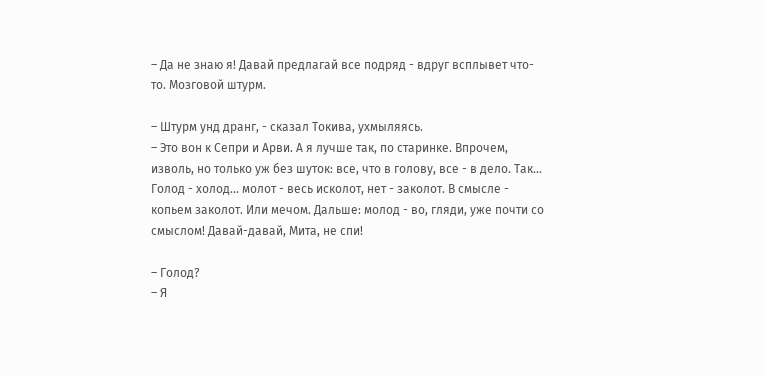– Да не знаю я! Давай предлагай все подряд - вдруг всплывет что-то. Мозговой штурм.

– Штурм унд дранг, - сказал Токива, ухмыляясь.
– Это вон к Сепри и Арви. А я лучше так, по старинке. Впрочем, изволь, но только уж без шуток: все, что в голову, все - в дело. Так... Голод - холод... молот - весь исколот, нет - заколот. В смысле - копьем заколот. Или мечом. Дальше: молод - во, гляди, уже почти со смыслом! Давай-давай, Мита, не спи!

– Голод?
– Я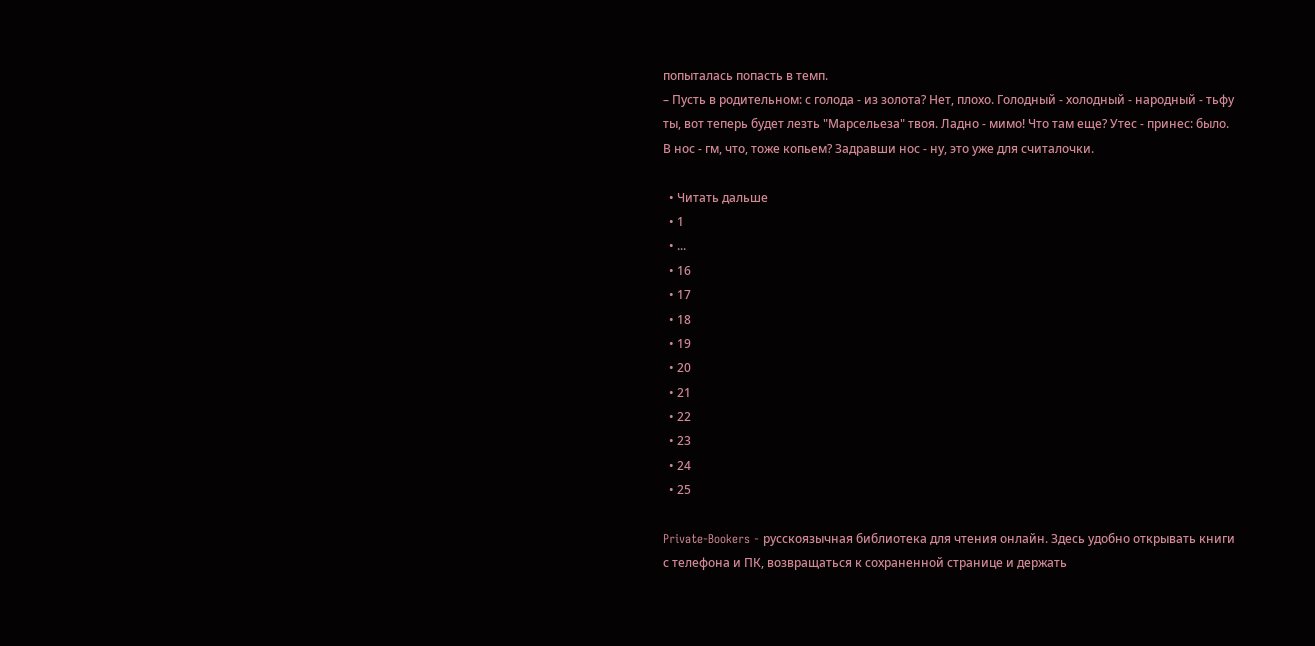попыталась попасть в темп.
– Пусть в родительном: с голода - из золота? Нет, плохо. Голодный - холодный - народный - тьфу ты, вот теперь будет лезть "Марсельеза" твоя. Ладно - мимо! Что там еще? Утес - принес: было. В нос - гм, что, тоже копьем? Задравши нос - ну, это уже для считалочки.

  • Читать дальше
  • 1
  • ...
  • 16
  • 17
  • 18
  • 19
  • 20
  • 21
  • 22
  • 23
  • 24
  • 25

Private-Bookers - русскоязычная библиотека для чтения онлайн. Здесь удобно открывать книги с телефона и ПК, возвращаться к сохраненной странице и держать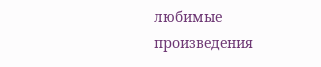любимые произведения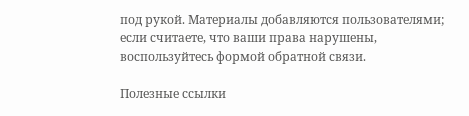под рукой. Материалы добавляются пользователями; если считаете, что ваши права нарушены, воспользуйтесь формой обратной связи.

Полезные ссылки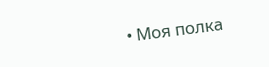• Моя полка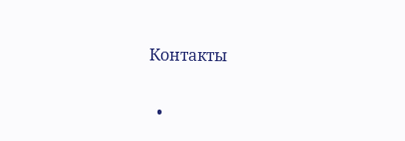Контакты

  •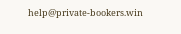help@private-bookers.win